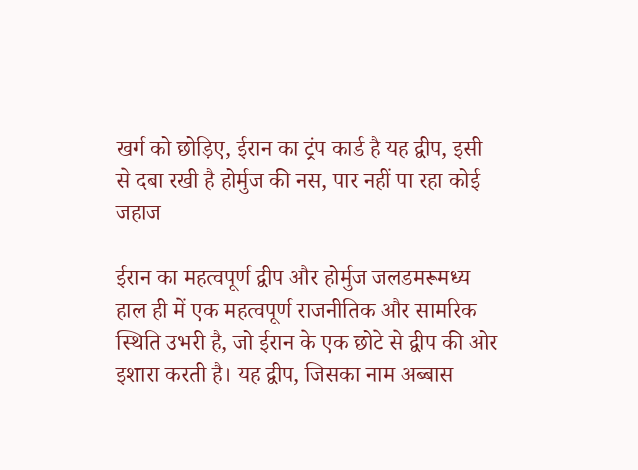खर्ग को छोड़िए, ईरान का ट्रंप कार्ड है यह द्वीप, इसी से दबा रखी है होर्मुज की नस, पार नहीं पा रहा कोई जहाज

ईरान का महत्वपूर्ण द्वीप और होर्मुज जलडमरूमध्य
हाल ही में एक महत्वपूर्ण राजनीतिक और सामरिक स्थिति उभरी है, जो ईरान के एक छोटे से द्वीप की ओर इशारा करती है। यह द्वीप, जिसका नाम अब्बास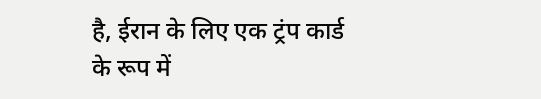है, ईरान के लिए एक ट्रंप कार्ड के रूप में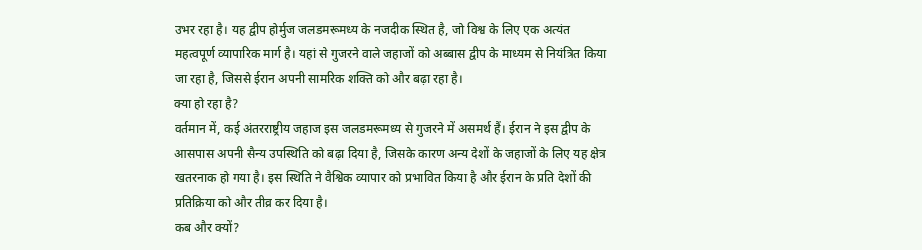उभर रहा है। यह द्वीप होर्मुज जलडमरूमध्य के नजदीक स्थित है, जो विश्व के लिए एक अत्यंत महत्वपूर्ण व्यापारिक मार्ग है। यहां से गुजरने वाले जहाजों को अब्बास द्वीप के माध्यम से नियंत्रित किया जा रहा है, जिससे ईरान अपनी सामरिक शक्ति को और बढ़ा रहा है।
क्या हो रहा है?
वर्तमान में, कई अंतरराष्ट्रीय जहाज इस जलडमरूमध्य से गुजरने में असमर्थ हैं। ईरान ने इस द्वीप के आसपास अपनी सैन्य उपस्थिति को बढ़ा दिया है, जिसके कारण अन्य देशों के जहाजों के लिए यह क्षेत्र खतरनाक हो गया है। इस स्थिति ने वैश्विक व्यापार को प्रभावित किया है और ईरान के प्रति देशों की प्रतिक्रिया को और तीव्र कर दिया है।
कब और क्यों?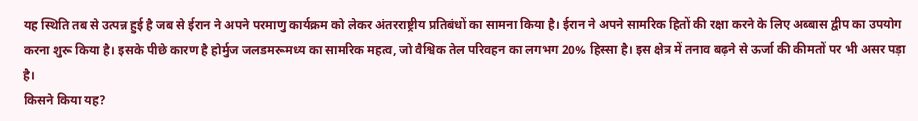यह स्थिति तब से उत्पन्न हुई है जब से ईरान ने अपने परमाणु कार्यक्रम को लेकर अंतरराष्ट्रीय प्रतिबंधों का सामना किया है। ईरान ने अपने सामरिक हितों की रक्षा करने के लिए अब्बास द्वीप का उपयोग करना शुरू किया है। इसके पीछे कारण है होर्मुज जलडमरूमध्य का सामरिक महत्व, जो वैश्विक तेल परिवहन का लगभग 20% हिस्सा है। इस क्षेत्र में तनाव बढ़ने से ऊर्जा की कीमतों पर भी असर पड़ा है।
किसने किया यह?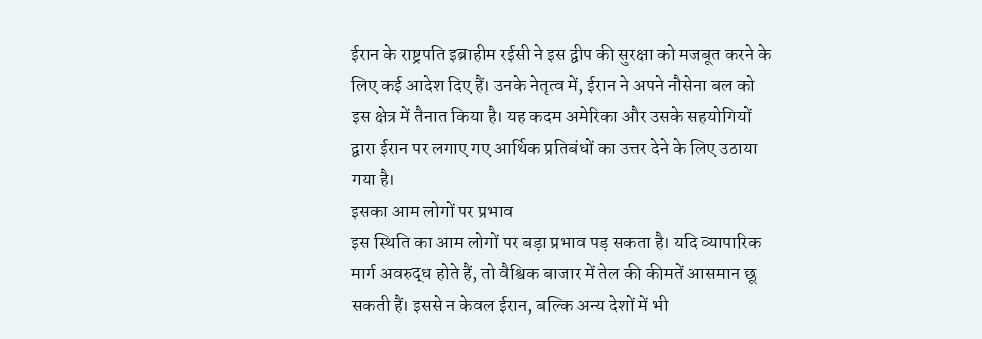ईरान के राष्ट्रपति इब्राहीम रईसी ने इस द्वीप की सुरक्षा को मजबूत करने के लिए कई आदेश दिए हैं। उनके नेतृत्व में, ईरान ने अपने नौसेना बल को इस क्षेत्र में तैनात किया है। यह कदम अमेरिका और उसके सहयोगियों द्वारा ईरान पर लगाए गए आर्थिक प्रतिबंधों का उत्तर देने के लिए उठाया गया है।
इसका आम लोगों पर प्रभाव
इस स्थिति का आम लोगों पर बड़ा प्रभाव पड़ सकता है। यदि व्यापारिक मार्ग अवरुद्ध होते हैं, तो वैश्विक बाजार में तेल की कीमतें आसमान छू सकती हैं। इससे न केवल ईरान, बल्कि अन्य देशों में भी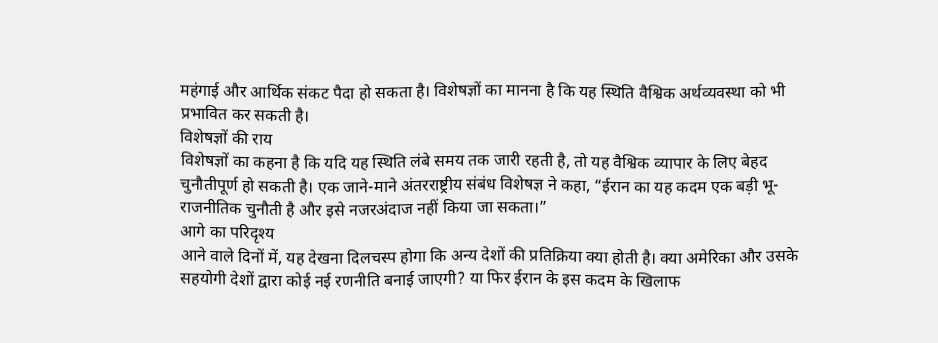महंगाई और आर्थिक संकट पैदा हो सकता है। विशेषज्ञों का मानना है कि यह स्थिति वैश्विक अर्थव्यवस्था को भी प्रभावित कर सकती है।
विशेषज्ञों की राय
विशेषज्ञों का कहना है कि यदि यह स्थिति लंबे समय तक जारी रहती है, तो यह वैश्विक व्यापार के लिए बेहद चुनौतीपूर्ण हो सकती है। एक जाने-माने अंतरराष्ट्रीय संबंध विशेषज्ञ ने कहा, “ईरान का यह कदम एक बड़ी भू-राजनीतिक चुनौती है और इसे नजरअंदाज नहीं किया जा सकता।”
आगे का परिदृश्य
आने वाले दिनों में, यह देखना दिलचस्प होगा कि अन्य देशों की प्रतिक्रिया क्या होती है। क्या अमेरिका और उसके सहयोगी देशों द्वारा कोई नई रणनीति बनाई जाएगी? या फिर ईरान के इस कदम के खिलाफ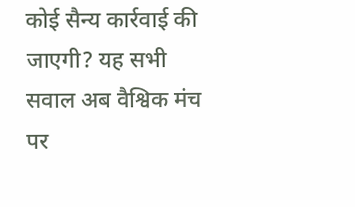कोई सैन्य कार्रवाई की जाएगी? यह सभी सवाल अब वैश्विक मंच पर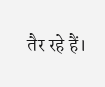तैर रहे हैं।